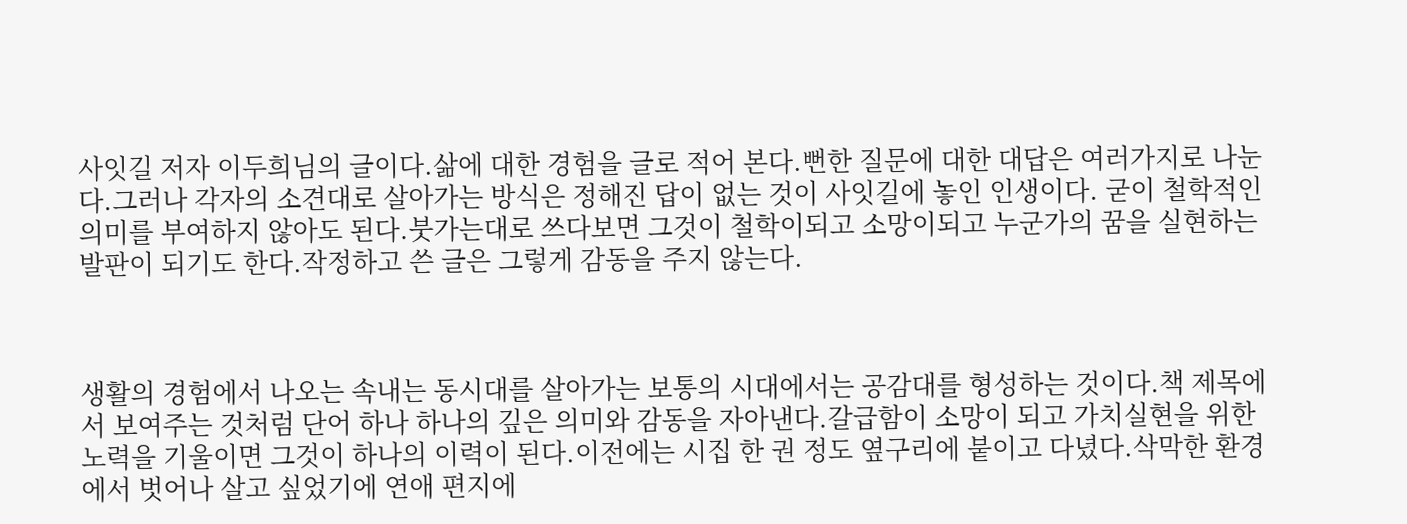사잇길 저자 이두희님의 글이다.삶에 대한 경험을 글로 적어 본다.뻔한 질문에 대한 대답은 여러가지로 나눈다.그러나 각자의 소견대로 살아가는 방식은 정해진 답이 없는 것이 사잇길에 놓인 인생이다. 굳이 철학적인 의미를 부여하지 않아도 된다.붓가는대로 쓰다보면 그것이 철학이되고 소망이되고 누군가의 꿈을 실현하는 발판이 되기도 한다.작정하고 쓴 글은 그렇게 감동을 주지 않는다.



생활의 경험에서 나오는 속내는 동시대를 살아가는 보통의 시대에서는 공감대를 형성하는 것이다.책 제목에서 보여주는 것처럼 단어 하나 하나의 깊은 의미와 감동을 자아낸다.갈급함이 소망이 되고 가치실현을 위한 노력을 기울이면 그것이 하나의 이력이 된다.이전에는 시집 한 권 정도 옆구리에 붙이고 다녔다.삭막한 환경에서 벗어나 살고 싶었기에 연애 편지에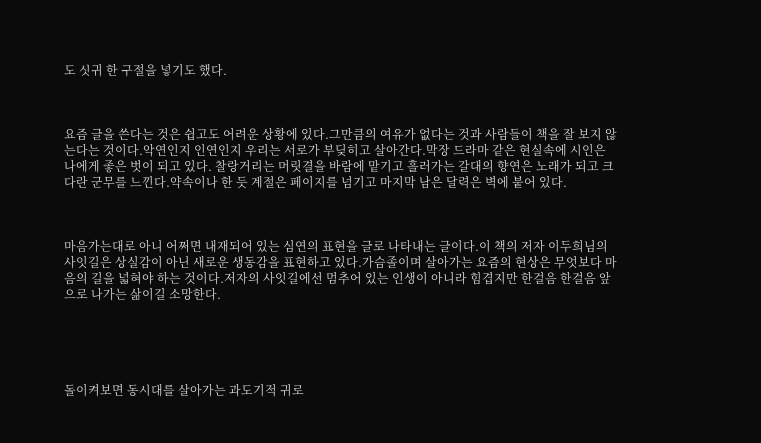도 싯귀 한 구절을 넣기도 했다.



요즘 글을 쓴다는 것은 쉽고도 어려운 상황에 있다.그만큼의 여유가 없다는 것과 사람들이 책을 잘 보지 않는다는 것이다.악연인지 인연인지 우리는 서로가 부딪히고 살아간다.막장 드라마 같은 현실속에 시인은 나에게 좋은 벗이 되고 있다. 찰랑거리는 머릿결을 바람에 맡기고 흘러가는 갈대의 향연은 노래가 되고 크다란 군무를 느낀다.약속이나 한 듯 계절은 페이지를 넘기고 마지막 남은 달력은 벽에 붙어 있다.



마음가는대로 아니 어쩌면 내재되어 있는 심연의 표현을 글로 나타내는 글이다.이 책의 저자 이두희님의 사잇길은 상실감이 아닌 새로운 생동감을 표현하고 있다.가슴졸이며 살아가는 요즘의 현상은 무엇보다 마음의 길을 넓혀야 하는 것이다.저자의 사잇길에선 멈추어 있는 인생이 아니라 힘겹지만 한걸음 한걸음 앞으로 나가는 삶이길 소망한다.





돌이켜보면 동시대를 살아가는 과도기적 귀로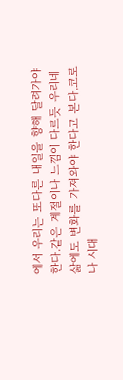에서 우리는 또다른 내일을 향해 달려가야 한다.같은 계절이나 느낌이 다르듯 우리네 삶에도 변화를 가져와야 한다고 본다.코로나 시대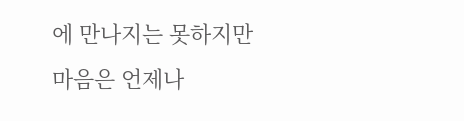에 만나지는 못하지만 마음은 언제나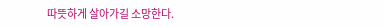따뜻하게 살아가길 소망한다.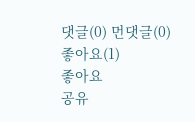댓글(0) 먼댓글(0) 좋아요(1)
좋아요
공유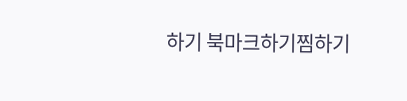하기 북마크하기찜하기